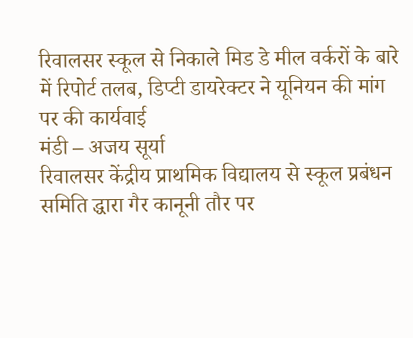रिवालसर स्कूल से निकाले मिड डे मील वर्करों के बारे में रिपोर्ट तलब, डिप्टी डायरेक्टर ने यूनियन की मांग पर की कार्यवाई
मंडी – अजय सूर्या
रिवालसर केंद्रीय प्राथमिक विद्यालय से स्कूल प्रबंधन समिति द्धारा गैर कानूनी तौर पर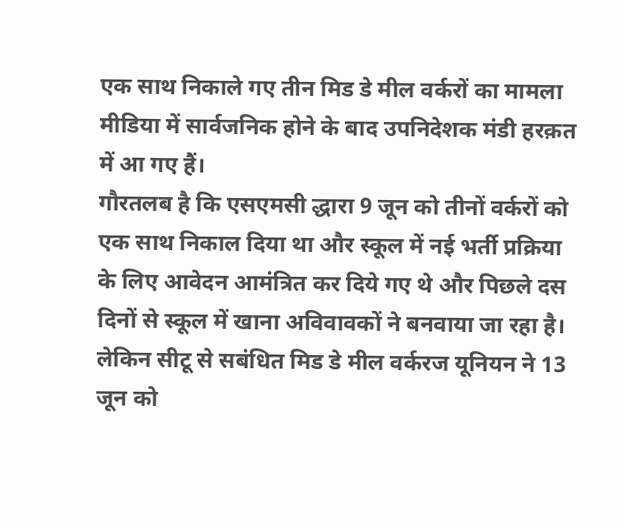एक साथ निकाले गए तीन मिड डे मील वर्करों का मामला मीडिया में सार्वजनिक होने के बाद उपनिदेशक मंडी हरक़त में आ गए हैं।
गौरतलब है कि एसएमसी द्धारा 9 जून को तीनों वर्करों को एक साथ निकाल दिया था और स्कूल में नई भर्ती प्रक्रिया के लिए आवेदन आमंत्रित कर दिये गए थे और पिछले दस दिनों से स्कूल में खाना अविवावकों ने बनवाया जा रहा है। लेकिन सीटू से सबंधित मिड डे मील वर्करज यूनियन ने 13 जून को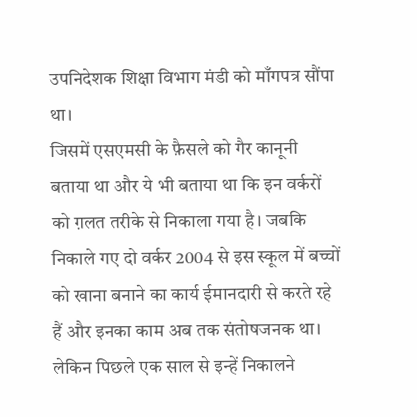उपनिदेशक शिक्षा विभाग मंडी को माँगपत्र सौंपा था।
जिसमें एसएमसी के फ़ैसले को गैर कानूनी बताया था और ये भी बताया था कि इन वर्करों को ग़लत तरीके से निकाला गया है। जबकि निकाले गए दो वर्कर 2004 से इस स्कूल में बच्चों को खाना बनाने का कार्य ईमानदारी से करते रहे हैं और इनका काम अब तक संतोषजनक था।
लेकिन पिछले एक साल से इन्हें निकालने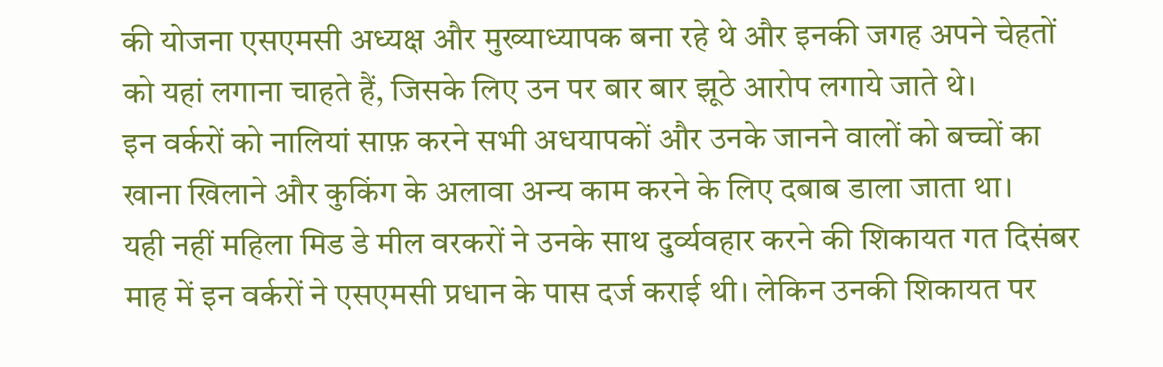की योजना एसएमसी अध्यक्ष और मुख्याध्यापक बना रहे थे और इनकी जगह अपने चेहतों को यहां लगाना चाहते हैं, जिसके लिए उन पर बार बार झूठे आरोप लगाये जाते थे।
इन वर्करों को नालियां साफ़ करने सभी अधयापकों और उनके जानने वालों को बच्चों का खाना खिलाने और कुकिंग के अलावा अन्य काम करने के लिए दबाब डाला जाता था।
यही नहीं महिला मिड डे मील वरकरों ने उनके साथ दुर्व्यवहार करने की शिकायत गत दिसंबर माह में इन वर्करों ने एसएमसी प्रधान के पास दर्ज कराई थी। लेकिन उनकी शिकायत पर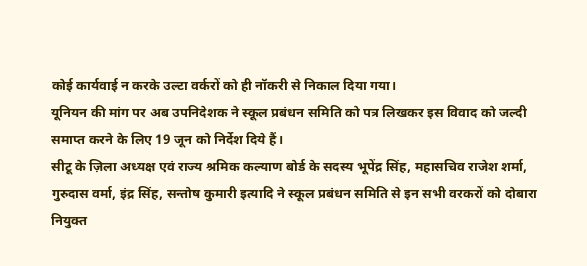कोई कार्यवाई न करके उल्टा वर्करों को ही नॉकरी से निकाल दिया गया।
यूनियन की मांग पर अब उपनिदेशक ने स्कूल प्रबंधन समिति को पत्र लिखकर इस विवाद को जल्दी समाप्त करने के लिए 19 जून को निर्देश दिये हैं।
सीटू के ज़िला अध्यक्ष एवं राज्य श्रमिक कल्याण बोर्ड के सदस्य भूपेंद्र सिंह, महासचिव राजेश शर्मा, गुरुदास वर्मा, इंद्र सिंह, सन्तोष कुमारी इत्यादि ने स्कूल प्रबंधन समिति से इन सभी वरकरों को दोबारा नियुक्त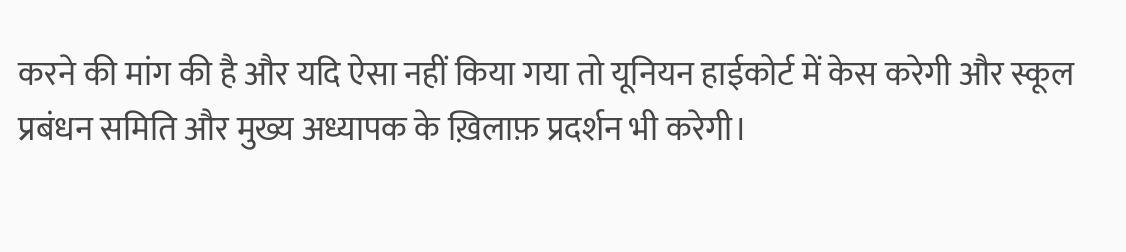करने की मांग की है और यदि ऐसा नहीं किया गया तो यूनियन हाईकोर्ट में केस करेगी और स्कूल प्रबंधन समिति और मुख्य अध्यापक के ख़िलाफ़ प्रदर्शन भी करेगी।